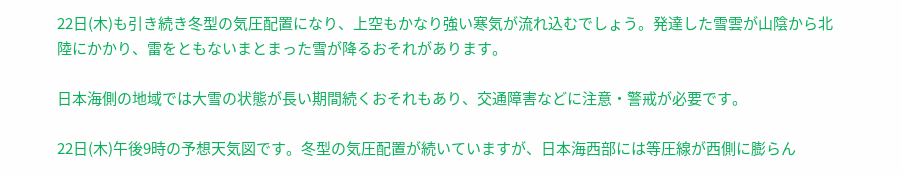22日(木)も引き続き冬型の気圧配置になり、上空もかなり強い寒気が流れ込むでしょう。発達した雪雲が山陰から北陸にかかり、雷をともないまとまった雪が降るおそれがあります。

日本海側の地域では大雪の状態が長い期間続くおそれもあり、交通障害などに注意・警戒が必要です。

22日(木)午後9時の予想天気図です。冬型の気圧配置が続いていますが、日本海西部には等圧線が西側に膨らん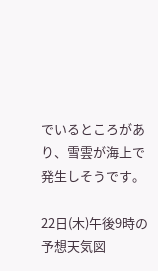でいるところがあり、雪雲が海上で発生しそうです。

22日(木)午後9時の予想天気図